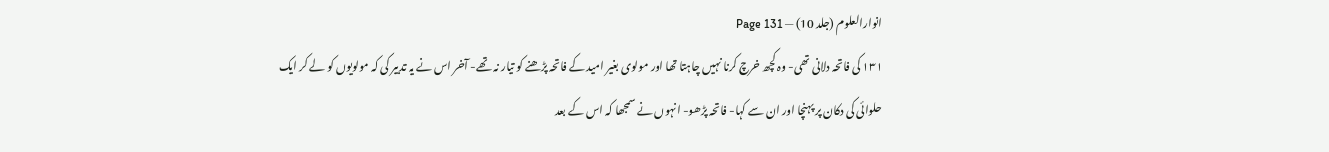انوارالعلوم (جلد 10) — Page 131
۱۳۱ کی فاتحہ دلانی تھی- وہ کچھ خرچ کرنا نہیں چاہتا تھا اور مولوی بغیر امید کے فاتحہ پڑھنے کو تیار نہ تھے- آخر اس نے یہ تدبیر کی کہ مولویوں کو لے کر ایک حلوائی کی دکان پر پہنچا اور ان سے کہا- فاتحہ پڑھو- انہوں نے سمجھا کہ اس کے بعد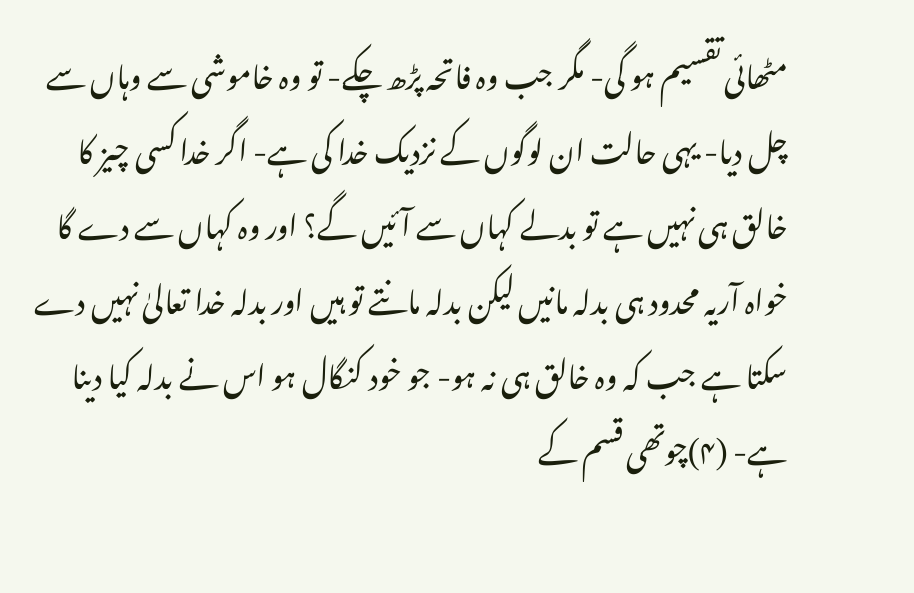مٹھائی تقسیم ہو گی- مگر جب وہ فاتحہ پڑھ چکے- تو وہ خاموشی سے وہاں سے چل دیا- یہی حالت ان لوگوں کے نزدیک خدا کی ہے- اگر خدا کسی چیز کا خالق ہی نہیں ہے تو بدلے کہاں سے آئیں گے؟ اور وہ کہاں سے دے گا خواہ آریہ محدود ہی بدلہ مانیں لیکن بدلہ مانتے تو ہیں اور بدلہ خدا تعالیٰ نہیں دے سکتا ہے جب کہ وہ خالق ہی نہ ہو- جو خود کنگال ہو اس نے بدلہ کیا دینا ہے- (۴)چوتھی قسم کے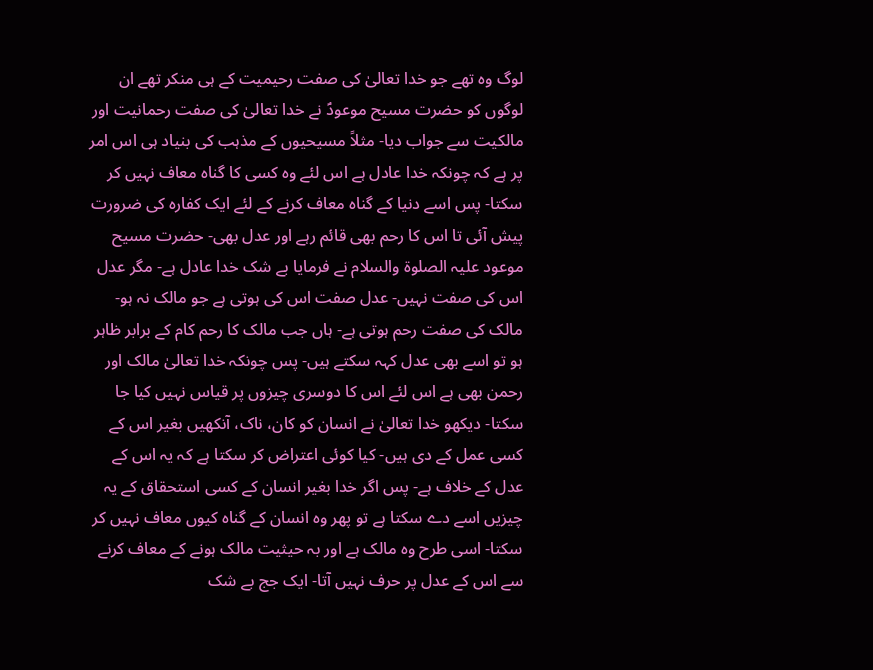لوگ وہ تھے جو خدا تعالیٰ کی صفت رحیمیت کے ہی منکر تھے ان لوگوں کو حضرت مسیح موعودؑ نے خدا تعالیٰ کی صفت رحمانیت اور مالکیت سے جواب دیا- مثلاً مسیحیوں کے مذہب کی بنیاد ہی اس امر پر ہے کہ چونکہ خدا عادل ہے اس لئے وہ کسی کا گناہ معاف نہیں کر سکتا- پس اسے دنیا کے گناہ معاف کرنے کے لئے ایک کفارہ کی ضرورت پیش آئی تا اس کا رحم بھی قائم رہے اور عدل بھی- حضرت مسیح موعود علیہ الصلوۃ والسلام نے فرمایا بے شک خدا عادل ہے- مگر عدل اس کی صفت نہیں- عدل صفت اس کی ہوتی ہے جو مالک نہ ہو- مالک کی صفت رحم ہوتی ہے- ہاں جب مالک کا رحم کام کے برابر ظاہر ہو تو اسے بھی عدل کہہ سکتے ہیں- پس چونکہ خدا تعالیٰ مالک اور رحمن بھی ہے اس لئے اس کا دوسری چیزوں پر قیاس نہیں کیا جا سکتا- دیکھو خدا تعالیٰ نے انسان کو کان، ناک، آنکھیں بغیر اس کے کسی عمل کے دی ہیں- کیا کوئی اعتراض کر سکتا ہے کہ یہ اس کے عدل کے خلاف ہے- پس اگر خدا بغیر انسان کے کسی استحقاق کے یہ چیزیں اسے دے سکتا ہے تو پھر وہ انسان کے گناہ کیوں معاف نہیں کر سکتا- اسی طرح وہ مالک ہے اور بہ حیثیت مالک ہونے کے معاف کرنے سے اس کے عدل پر حرف نہیں آتا- ایک جج بے شک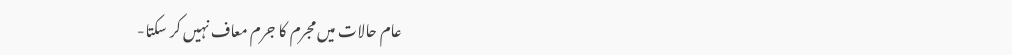عام حالات میں مجرم کا جرم معاف نہیں کر سکتا-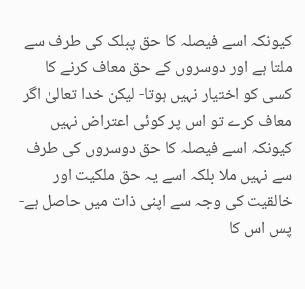کیونکہ اسے فیصلہ کا حق پبلک کی طرف سے ملتا ہے اور دوسروں کے حق معاف کرنے کا کسی کو اختیار نہیں ہوتا- لیکن خدا تعالیٰ اگر معاف کرے تو اس پر کوئی اعتراض نہیں کیونکہ اسے فیصلہ کا حق دوسروں کی طرف سے نہیں ملا بلکہ اسے یہ حق ملکیت اور خالقیت کی وجہ سے اپنی ذات میں حاصل ہے- پس اس کا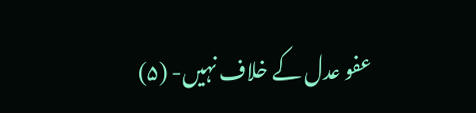عفو عدل کے خلاف نہیں- (۵)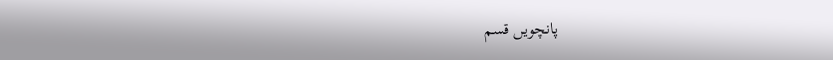پانچویں قسم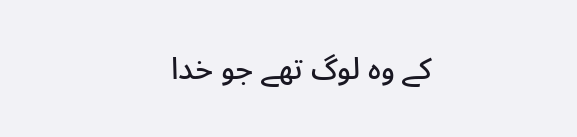کے وہ لوگ تھے جو خدا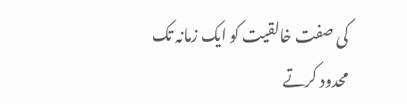کی صفت خالقیت کو ایک زمانہ تک محدود کرتے